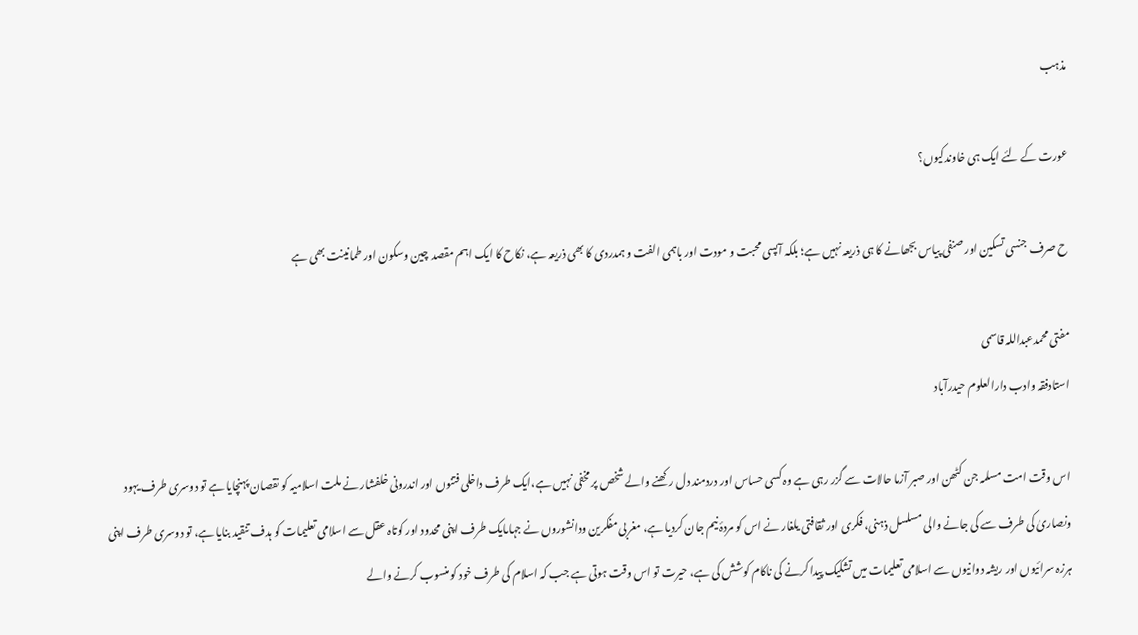مذہب

عورت کے لئے ایک ہی خاوندکیوں؟

ح صرف جنسی تسکین اور صنفی پیاس بجھانے کا ہی ذریعہ نہیں ہے؛ بلکہ آپسی محبت و مودت اور باہمی الفت و ہمدردی کا بھی ذریعہ ہے، نکاح کا ایک اہم مقصد چین وسکون اور طمانینت بھی ہے

مفتی محمدعبداللہ قاسمی
استادفقہ وادب دارالعلوم حیدرآباد

اس وقت امت مسلمہ جن کٹھن اور صبر آزما حالات سے گزر رہی ہے وہ کسی حساس اور دردمند دل رکھنے والے شخص پر مخفی نہیں ہے،ایک طرف داخلی فتنوں اور اندرونی خلفشار نے ملت اسلامیہ کو نقصان پہنچایا ہے تو دوسری طرف یہود ونصاریٰ کی طرف سے کی جانے والی مسلسل ذہنی، فکری اور ثقافتی یلغار نے اس کو مردۂ نیم جان کردیا ہے، مغربی مفکرین ودانشوروں نے جہاںایک طرف اپنی محدود اور کوتاہ عقل سے اسلامی تعلیمات کو ہدف تنقید بنایا ہے، تو دوسری طرف اپنی ہرزہ سرائیوں اور ریشہ دوانیوں سے اسلامی تعلیمات میں تشکیک پیدا کرنے کی ناکام کوشش کی ہے، حیرت تو اس وقت ہوتی ہے جب کہ اسلام کی طرف خود کو منسوب کرنے والے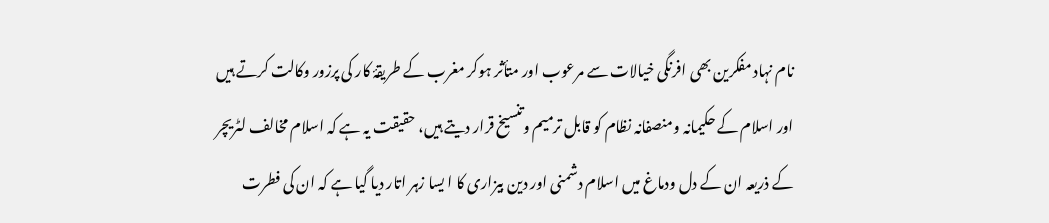نام نہاد مفکرین بھی افرنگی خیالات سے مرعوب اور متأثر ہوکر مغرب کے طریقۂ کار کی پرزور وکالت کرتے ہیں اور اسلام کے حکیمانہ ومنصفانہ نظام کو قابل ترمیم وتنسیخ قرار دیتے ہیں، حقیقت یہ ہے کہ اسلام مخالف لٹریچر کے ذریعہ ان کے دل ودماغ میں اسلام دشمنی اور دین بیزاری کا ا یسا زہر اتار دیا گیا ہے کہ ان کی فطرت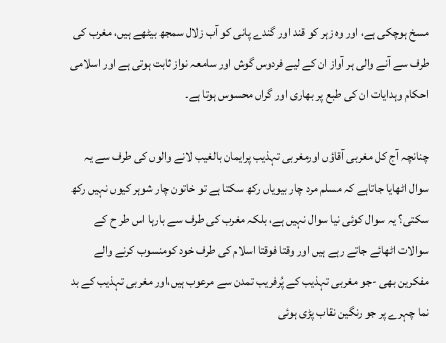مسخ ہوچکی ہے، اور وہ زہر کو قند اور گندے پانی کو آب زلال سمجھ بیٹھے ہیں، مغرب کی طرف سے آنے والی ہر آواز ان کے لیے فردوس گوش اور سامعہ نواز ثابت ہوتی ہے اور اسلامی احکام وہدایات ان کی طبع پر بھاری اور گراں محسوس ہوتا ہے۔

چنانچہ آج کل مغربی آقاؤں اورمغربی تہذیب پرایمان بالغیب لانے والوں کی طرف سے یہ سوال اٹھایا جاتاہے کہ مسلم مرد چار بیویاں رکھ سکتا ہے تو خاتون چار شوہر کیوں نہیں رکھ سکتی؟ یہ سوال کوئی نیا سوال نہیں ہے، بلکہ مغرب کی طرف سے بارہا اس طر ح کے سوالات اٹھائے جاتے رہے ہیں اور وقتا فوقتا اسلام کی طرف خود کومنسوب کرنے والے مفکرین بھی -جو مغربی تہذیب کے پُرفریب تمدن سے مرعوب ہیں،اور مغربی تہذیب کے بد نما چہرے پر جو رنگین نقاب پڑی ہوئی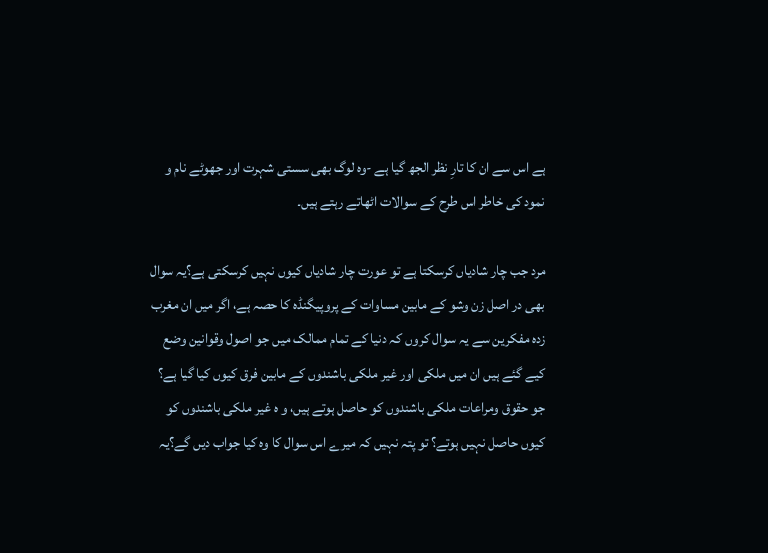ہے اس سے ان کا تارِ نظر الجھ گیا ہے -وہ لوگ بھی سستی شہرت اور جھوٹے نام و نمود کی خاطر اس طرح کے سوالات اٹھاتے رہتے ہیں۔

مرد جب چار شادیاں کرسکتا ہے تو عورت چار شادیاں کیوں نہیں کرسکتی ہے؟یہ سوال بھی در اصل زن وشو کے مابین مساوات کے پروپیگنڈہ کا حصہ ہے، اگر میں ان مغرب زدہ مفکرین سے یہ سوال کروں کہ دنیا کے تمام ممالک میں جو اصول وقوانین وضع کیے گئے ہیں ان میں ملکی اور غیر ملکی باشندوں کے مابین فرق کیوں کیا گیا ہے؟ جو حقوق ومراعات ملکی باشندوں کو حاصل ہوتے ہیں، و ہ غیر ملکی باشندوں کو کیوں حاصل نہیں ہوتے؟ تو پتہ نہیں کہ میرے اس سوال کا وہ کیا جواب دیں گے؟یہ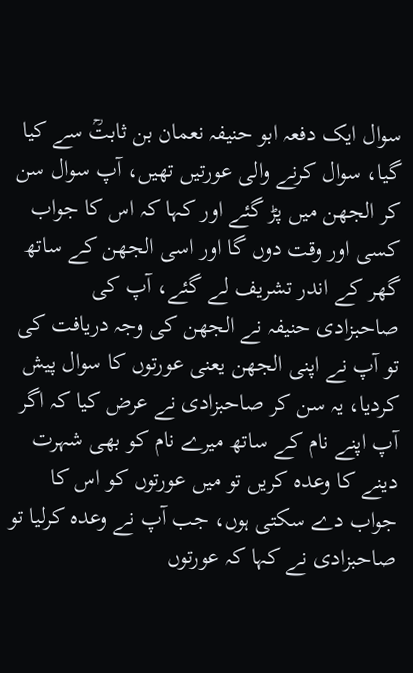سوال ایک دفعہ ابو حنیفہ نعمان بن ثابتؒ سے کیا گیا، سوال کرنے والی عورتیں تھیں، آپ سوال سن کر الجھن میں پڑ گئے اور کہا کہ اس کا جواب کسی اور وقت دوں گا اور اسی الجھن کے ساتھ گھر کے اندر تشریف لے گئے، آپ کی صاحبزادی حنیفہ نے الجھن کی وجہ دریافت کی تو آپ نے اپنی الجھن یعنی عورتوں کا سوال پیش کردیا، یہ سن کر صاحبزادی نے عرض کیا کہ اگر آپ اپنے نام کے ساتھ میرے نام کو بھی شہرت دینے کا وعدہ کریں تو میں عورتوں کو اس کا جواب دے سکتی ہوں، جب آپ نے وعدہ کرلیا تو صاحبزادی نے کہا کہ عورتوں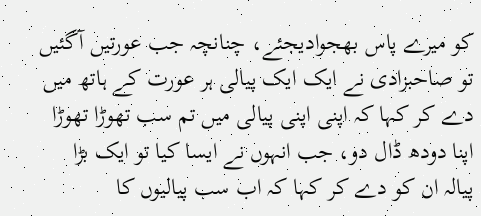کو میرے پاس بھجوادیجئے، چنانچہ جب عورتیں آگئیں تو صاحبزادی نے ایک ایک پیالی ہر عورت کے ہاتھ میں دے کر کہا کہ اپنی اپنی پیالی میں تم سب تھوڑا تھوڑا اپنا دودھ ڈال دو، جب انہوں نے ایسا کیا تو ایک بڑا پیالہ ان کو دے کر کہا کہ اب سب پیالیوں کا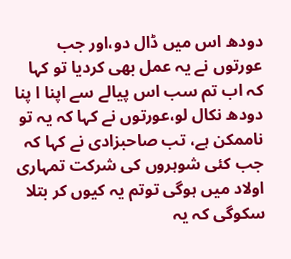دودھ اس میں ڈال دو،اور جب عورتوں نے یہ عمل بھی کردیا تو کہا کہ اب تم سب اس پیالے سے اپنا ا پنا دودھ نکال لو،عورتوں نے کہا کہ یہ تو ناممکن ہے، تب صاحبزادی نے کہا کہ جب کئی شوہروں کی شرکت تمہاری اولاد میں ہوگی توتم یہ کیوں کر بتلا سکوگی کہ یہ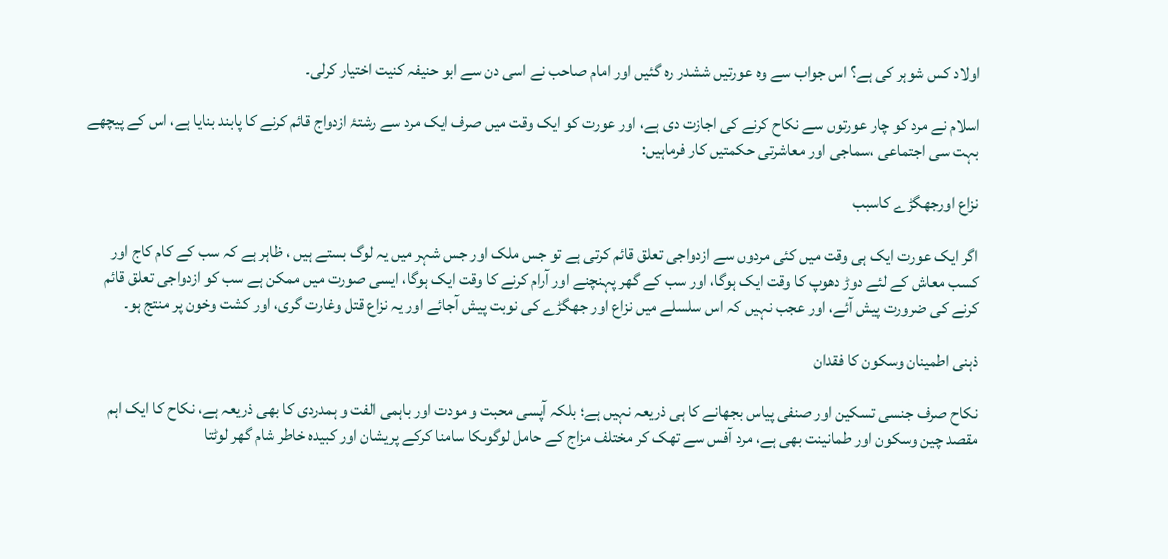اولاد کس شوہر کی ہے؟ اس جواب سے وہ عورتیں ششدر رہ گئیں اور امام صاحب نے اسی دن سے ابو حنیفہ کنیت اختیار کرلی۔

اسلام نے مرد کو چار عورتوں سے نکاح کرنے کی اجازت دی ہے، اور عورت کو ایک وقت میں صرف ایک مرد سے رشتۂ ازدواج قائم کرنے کا پابند بنایا ہے، اس کے پیچھے بہت سی اجتماعی ،سماجی اور معاشرتی حکمتیں کار فرماہیں:

نزاع اورجھگڑے کاسبب

اگر ایک عورت ایک ہی وقت میں کئی مردوں سے ازدواجی تعلق قائم کرتی ہے تو جس ملک اور جس شہر میں یہ لوگ بستے ہیں ، ظاہر ہے کہ سب کے کام کاج اور کسب معاش کے لئے دوڑ دھوپ کا وقت ایک ہوگا، اور سب کے گھر پہنچنے اور آرام کرنے کا وقت ایک ہوگا، ایسی صورت میں ممکن ہے سب کو ازدواجی تعلق قائم کرنے کی ضرورت پیش آئے، اور عجب نہیں کہ اس سلسلے میں نزاع اور جھگڑے کی نوبت پیش آجائے اور یہ نزاع قتل وغارت گری، اور کشت وخون پر منتج ہو۔

ذہنی اطمینان وسکون کا فقدان

نکاح صرف جنسی تسکین اور صنفی پیاس بجھانے کا ہی ذریعہ نہیں ہے؛ بلکہ آپسی محبت و مودت اور باہمی الفت و ہمدردی کا بھی ذریعہ ہے، نکاح کا ایک اہم مقصد چین وسکون اور طمانینت بھی ہے، مرد آفس سے تھک کر مختلف مزاج کے حامل لوگوںکا سامنا کرکے پریشان اور کبیدہ خاطر شام گھر لوٹتا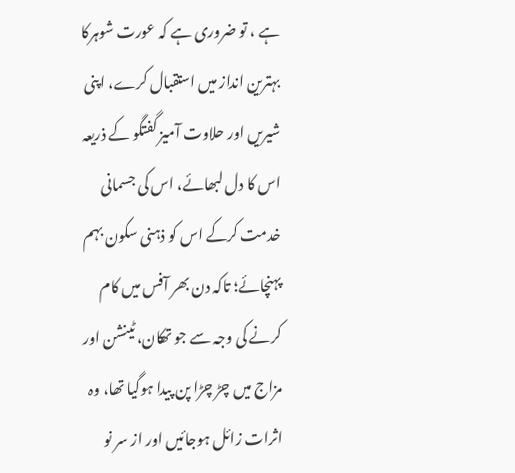ہے ، تو ضروری ہے کہ عورت شوہرکا بہترین انداز میں استقبال کرے، اپنی شیریں اور حلاوت آمیز گفتگو کے ذریعہ اس کا دل لبھائے، اس کی جسمانی خدمت کرکے اس کو ذہنی سکون بہم پہنچائے؛ تاکہ دن بھر آفس میں کام کرنے کی وجہ سے جو تھکان، ٹینشن اور مزاج میں چڑ چڑا پن پیدا ہوگیا تھا، وہ اثرات زائل ہوجائیں اور از سر نو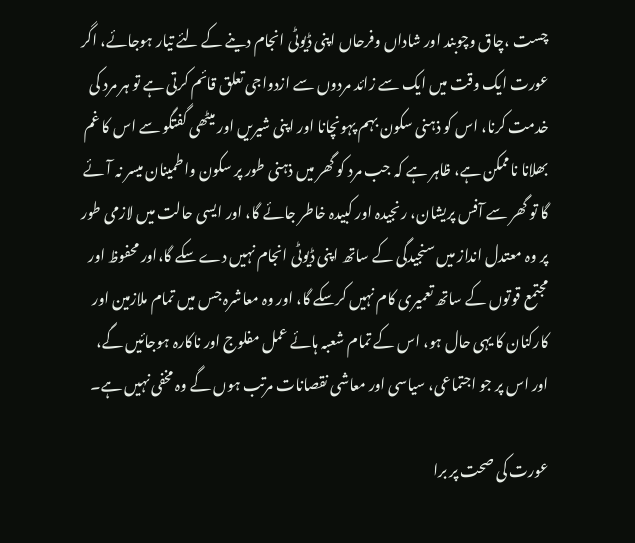چست ،چاق وچوبند اور شاداں وفرحاں اپنی ڈیوٹی انجام دینے کے لئے تیار ہوجائے، اگر عورت ایک وقت میں ایک سے زائد مردوں سے ازدواجی تعلق قائم کرتی ہے تو ہر مرد کی خدمت کرنا، اس کو ذہنی سکون بہم پہونچانا اور اپنی شیریں اور میٹھی گفتگو سے اس کا غم بھلانا ناممکن ہے، ظاہر ہے کہ جب مرد کو گھر میں ذہنی طور پر سکون واطمینان میسر نہ آئے گا تو گھر سے آفس پریشان، رنجیدہ اور کبیدہ خاطر جائے گا، اور ایسی حالت میں لازمی طور پر وہ معتدل انداز میں سنجیدگی کے ساتھ اپنی ڈیوٹی انجام نہیں دے سکے گا،اور محفوظ اور مجتمع قوتوں کے ساتھ تعمیری کام نہیں کرسکے گا، اور وہ معاشرہ جس میں تمام ملازمین اور کارکنان کا یہی حال ہو، اس کے تمام شعبہ ہائے عمل مفلوج اور ناکارہ ہوجائیں گے، اور اس پر جو اجتماعی، سیاسی اور معاشی نقصانات مرتب ہوں گے وہ مخفی نہیں ہے۔

عورت کی صحت پر برا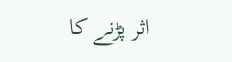اثر پڑنے کا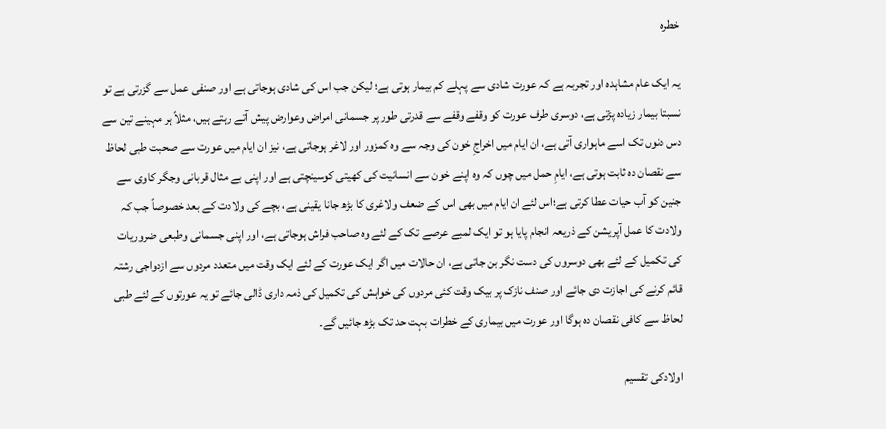خطرہ

یہ ایک عام مشاہدہ اور تجربہ ہے کہ عورت شادی سے پہلے کم بیمار ہوتی ہے؛ لیکن جب اس کی شادی ہوجاتی ہے اور صنفی عمل سے گزرتی ہے تو نسبتا بیمار زیادہ پڑتی ہے، دوسری طرف عورت کو وقفے وقفے سے قدرتی طور پر جسمانی امراض وعوارض پیش آتے رہتے ہیں، مثلاً ہر مہینے تین سے دس دنوں تک اسے ماہواری آتی ہے، ان ایام میں اخراجِ خون کی وجہ سے وہ کمزور اور لاغر ہوجاتی ہے، نیز ان ایام میں عورت سے صحبت طبی لحاظ سے نقصان دہ ثابت ہوتی ہے، ایامِ حمل میں چوں کہ وہ اپنے خون سے انسانیت کی کھیتی کوسینچتی ہے اور اپنی بے مثال قربانی وجگر کاوی سے جنین کو آب حیات عطا کرتی ہے؛اس لئے ان ایام میں بھی اس کے ضعف ولاغری کا بڑھ جانا یقینی ہے، بچے کی ولادت کے بعد خصوصاً جب کہ ولادت کا عمل آپریشن کے ذریعہ انجام پایا ہو تو ایک لمبے عرصے تک کے لئے وہ صاحب فراش ہوجاتی ہے، اور اپنی جسمانی وطبعی ضروریات کی تکمیل کے لئے بھی دوسروں کی دست نگر بن جاتی ہے، ان حالات میں اگر ایک عورت کے لئے ایک وقت میں متعدد مردوں سے ازدواجی رشتہ قائم کرنے کی اجازت دی جائے اور صنف نازک پر بیک وقت کئی مردوں کی خواہش کی تکمیل کی ذمہ داری ڈالی جائے تو یہ عورتوں کے لئے طبی لحاظ سے کافی نقصان دہ ہوگا اور عورت میں بیماری کے خطرات بہت حد تک بڑھ جائیں گے۔

اولادکی تقسیم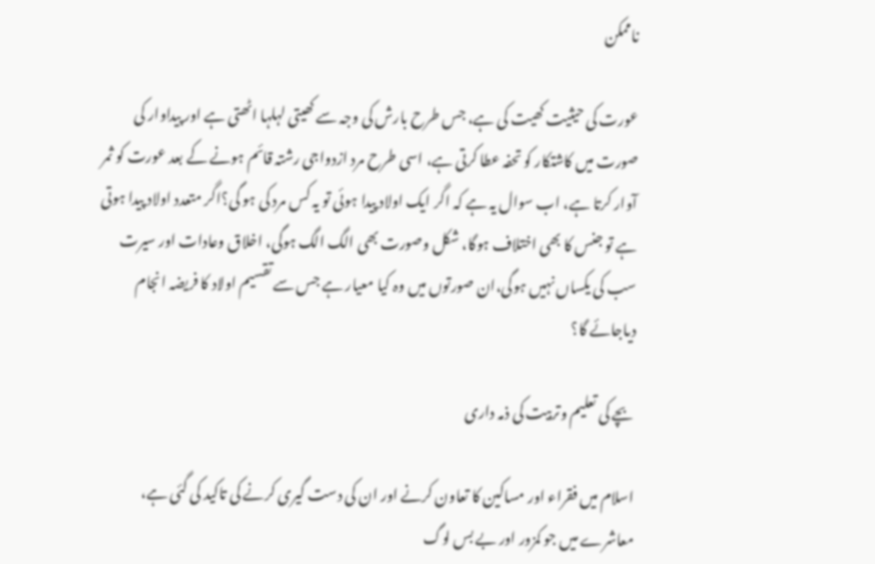ناممکن

عورت کی حیثیت کھیت کی ہے، جس طرح بارش کی وجہ سے کھیتی لہلہا اٹھتی ہے اور پیداوار کی صورت میں کاشتکار کو تحفہ عطا کرتی ہے، اسی طرح مرد ازدواجی رشتہ قائم ہونے کے بعد عورت کو ثمر آوار کرتا ہے، اب سوال یہ ہے کہ اگر ایک اولاد پیدا ہوئی تو یہ کس مرد کی ہو گی؟اگر متعدد اولاد پیدا ہوتی ہے تو جنس کا بھی اختلاف ہوگا، شکل وصورت بھی الگ الگ ہوگی، اخلاق وعادات اور سیرت سب کی یکساں نہیں ہوگی،ان صورتوں میں وہ کیا معیار ہے جس سے تقسیم اولاد کا فریضہ انجام دیاجائے گا؟

بچے کی تعلیم وتربیت کی ذمہ داری

اسلام میں فقراء اور مساکین کا تعاون کرنے اور ان کی دست گیری کرنے کی تاکید کی گئی ہے، معاشرے میں جو کمزور اور بے بس لوگ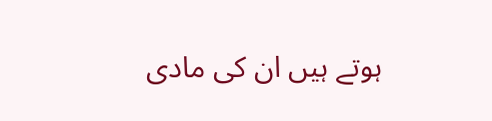ہوتے ہیں ان کی مادی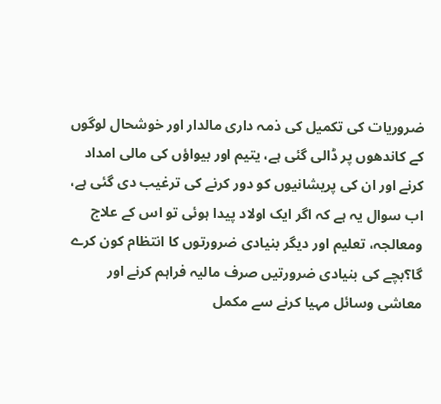ضروریات کی تکمیل کی ذمہ داری مالدار اور خوشحال لوگوں کے کاندھوں پر ڈالی گئی ہے، یتیم اور بیواؤں کی مالی امداد کرنے اور ان کی پریشانیوں کو دور کرنے کی ترغیب دی گئی ہے، اب سوال یہ ہے کہ اگر ایک اولاد پیدا ہوئی تو اس کے علاج ومعالجہ، تعلیم اور دیگر بنیادی ضرورتوں کا انتظام کون کرے گا؟بچے کی بنیادی ضرورتیں صرف مالیہ فراہم کرنے اور معاشی وسائل مہیا کرنے سے مکمل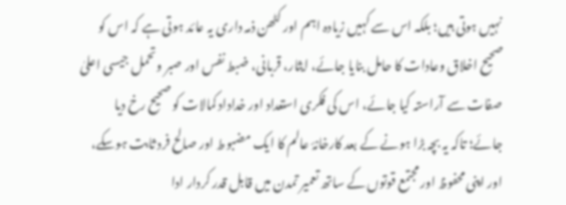نہیں ہوتی ہیں؛ بلکہ اس سے کہیں زیادہ اہم اور کٹھن ذمہ داری یہ عائد ہوتی ہے کہ اس کو صحیح اخلاق وعادات کا حامل بنایا جائے، ایثار، قربانی، ضبط نفس اور صبر وتحمل جیسی اعلیٰ صفات سے آراستہ کیا جائے، اس کی فکری استعداد اور خداداد کمالات کو صحیح رخ دیا جائے؛ تاکہ یہ بچہ بڑا ہونے کے بعد کارخانۂ عالم کا ایک مضبوط اور صالح فرد ثابت ہوسکے، اور اپنی محفوظ اور مجتمع قوتوں کے ساتھ تعمیر تمدن میں قابل قدر کردار ادا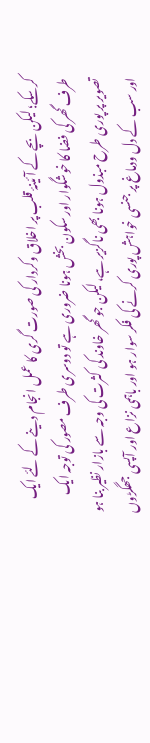کرسکے؛ لیکن بچے کے آئینۂ قلب پر اخلاق وکردار کی صورت گری کا عمل انجام دینے کے لئے ایک طرف گھر کی فضا کا خوشگوار اور سکون بخش ہونا ضروری ہے تو دوسری طرف مصور کی توجہ ایک تصویر پر پوری طرح مبذول ہونا بھی ناگزیر ہے، لیکن جو گھر خاوند کی کثرت کی وجہ سے بازار نظیر بنا ہو اور سب کے دل ودماغ پر جنسی خواہش پوری کرنے کی فکر سوار ہو اور باہمی نزاع اور آپسی جھگڑوں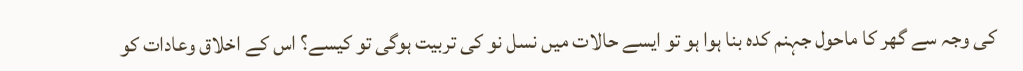کی وجہ سے گھر کا ماحول جہنم کدہ بنا ہوا ہو تو ایسے حالات میں نسل نو کی تربیت ہوگی تو کیسے؟ اس کے اخلاق وعادات کو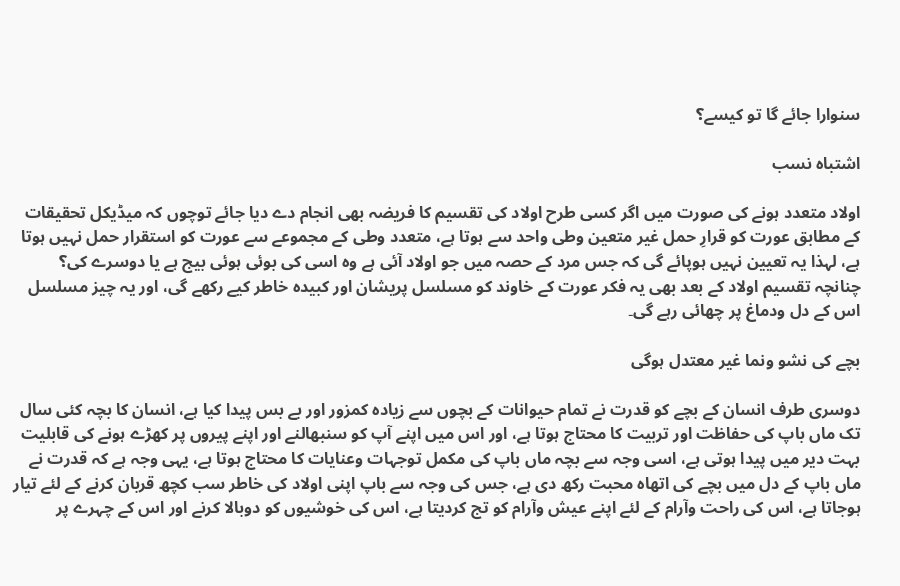سنوارا جائے گا تو کیسے؟

اشتباہ نسب

اولاد متعدد ہونے کی صورت میں اگر کسی طرح اولاد کی تقسیم کا فریضہ بھی انجام دے دیا جائے توچوں کہ میڈیکل تحقیقات کے مطابق عورت کو قرارِ حمل غیر متعین وطی واحد سے ہوتا ہے، متعدد وطی کے مجموعے سے عورت کو استقرار حمل نہیں ہوتا ہے، لہذا یہ تعیین نہیں ہوپائے گی کہ جس مرد کے حصہ میں جو اولاد آئی ہے وہ اسی کی بوئی ہوئی بیج ہے یا دوسرے کی؟ چنانچہ تقسیم اولاد کے بعد بھی یہ فکر عورت کے خاوند کو مسلسل پریشان اور کبیدہ خاطر کیے رکھے گی، اور یہ چیز مسلسل اس کے دل ودماغ پر چھائی رہے گی۔

بچے کی نشو ونما غیر معتدل ہوگی

دوسری طرف انسان کے بچے کو قدرت نے تمام حیوانات کے بچوں سے زیادہ کمزور اور بے بس پیدا کیا ہے، انسان کا بچہ کئی سال تک ماں باپ کی حفاظت اور تربیت کا محتاج ہوتا ہے، اور اس میں اپنے آپ کو سنبھالنے اور اپنے پیروں پر کھڑے ہونے کی قابلیت بہت دیر میں پیدا ہوتی ہے، اسی وجہ سے بچہ ماں باپ کی مکمل توجہات وعنایات کا محتاج ہوتا ہے، یہی وجہ ہے کہ قدرت نے ماں باپ کے دل میں بچے کی اتھاہ محبت رکھ دی ہے، جس کی وجہ سے باپ اپنی اولاد کی خاطر سب کچھ قربان کرنے کے لئے تیار ہوجاتا ہے، اس کی راحت وآرام کے لئے اپنے عیش وآرام کو تج کردیتا ہے، اس کی خوشیوں کو دوبالا کرنے اور اس کے چہرے پر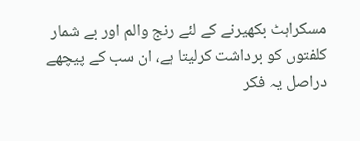مسکراہٹ بکھیرنے کے لئے رنج والم اور بے شمار کلفتوں کو برداشت کرلیتا ہے، ان سب کے پیچھے دراصل یہ فکر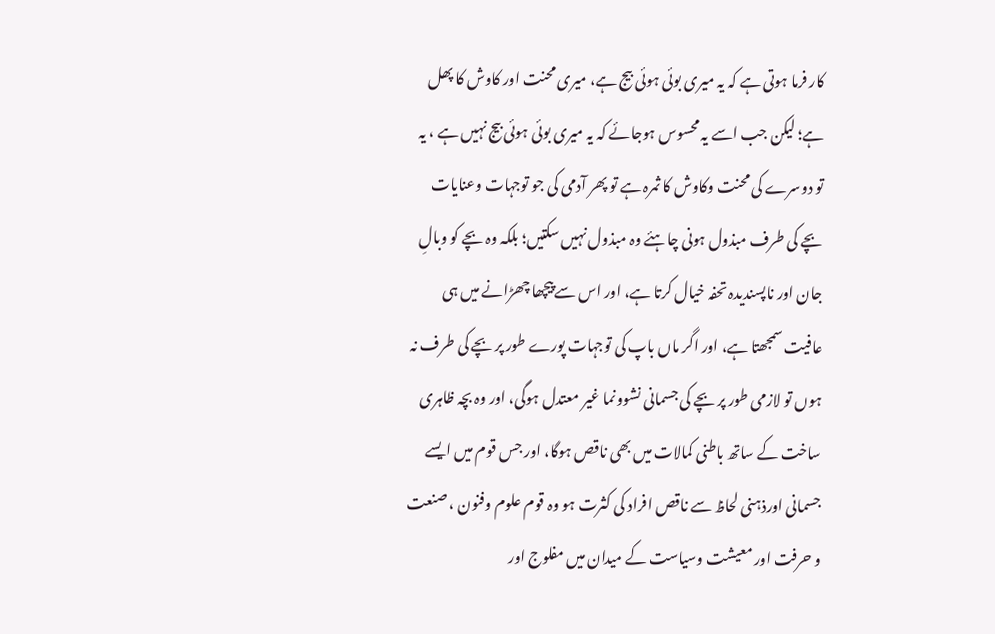کار فرما ہوتی ہے کہ یہ میری بوئی ہوئی بیج ہے، میری محنت اور کاوش کا پھل ہے؛ لیکن جب اسے یہ محسوس ہوجائے کہ یہ میری بوئی ہوئی بیج نہیں ہے ، یہ تو دوسرے کی محنت وکاوش کا ثمرہ ہے تو پھر آدمی کی جو توجہات وعنایات بچے کی طرف مبذول ہونی چاہئے وہ مبذول نہیں سکتیں؛ بلکہ وہ بچے کو وبالِ جان اور ناپسندیدہ تحفہ خیال کرتا ہے، اور اس سے پیچھا چھڑانے میں ہی عافیت سمجھتا ہے، اور اگر ماں باپ کی توجہات پورے طور پر بچے کی طرف نہ ہوں تو لازمی طور پر بچے کی جسمانی نشوونما غیر معتدل ہوگی، اور وہ بچہ ظاہری ساخت کے ساتھ باطنی کمالات میں بھی ناقص ہوگا، اور جس قوم میں ایسے جسمانی اورذہنی لحاظ سے ناقص افراد کی کثرت ہو وہ قوم علوم وفنون ، صنعت و حرفت اور معیشت وسیاست کے میدان میں مفلوج اور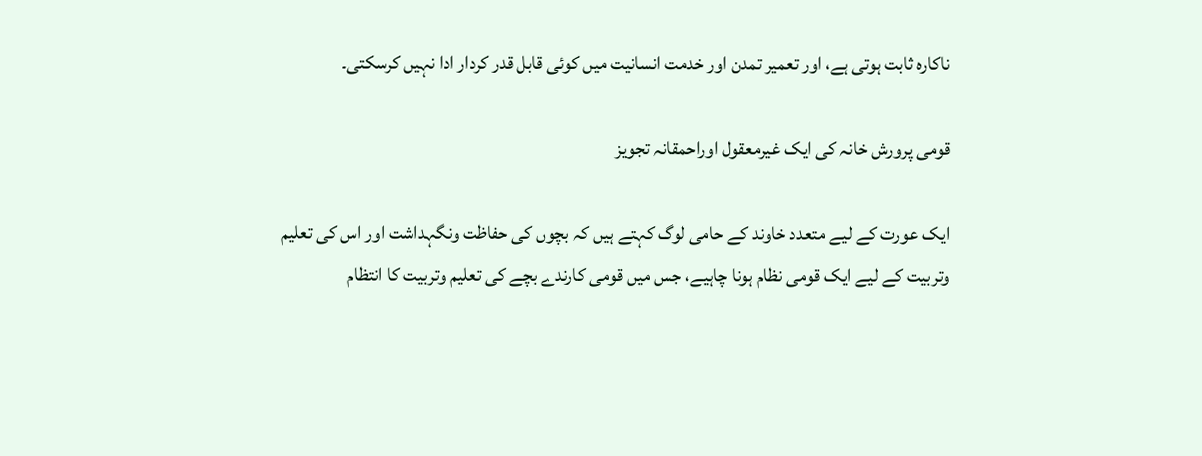ناکارہ ثابت ہوتی ہے، اور تعمیر تمدن اور خدمت انسانیت میں کوئی قابل قدر کردار ادا نہیں کرسکتی۔

قومی پرورش خانہ کی ایک غیرمعقول اوراحمقانہ تجویز

ایک عورت کے لیے متعدد خاوند کے حامی لوگ کہتے ہیں کہ بچوں کی حفاظت ونگہداشت اور اس کی تعلیم وتربیت کے لیے ایک قومی نظام ہونا چاہیے، جس میں قومی کارندے بچے کی تعلیم وتربیت کا انتظام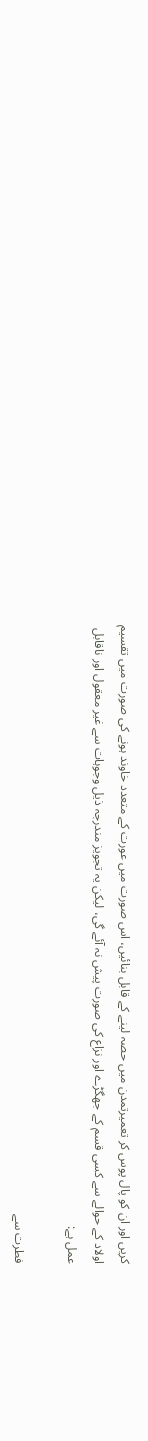کریں اور ان کو پال پوس کر تعمیرتمدن میں حصہ لینے کے قابل بنائیں، اس صورت میں عورت کے متعدد خاوند ہونے کی صورت میں تقسیم اولاد کے حوالے سے کسی قسم کے جھگڑے اور نزاع کی صورت پیش نہ آئے گی، لیکن یہ تجویز مندرجہ ذیل وجوہات سے غیر معقول اور ناقابل عمل ہے:

فطرت سے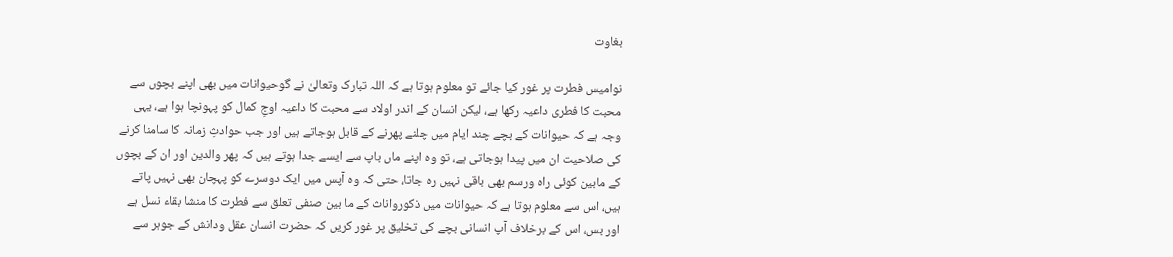بغاوت

نوامیس فطرت پر غور کیا جائے تو معلوم ہوتا ہے کہ اللہ تبارک وتعالیٰ نے گوحیوانات میں بھی اپنے بچوں سے محبت کا فطری داعیہ رکھا ہے، لیکن انسان کے اندر اولاد سے محبت کا داعیہ اوجِ کمال کو پہونچا ہوا ہے، یہی وجہ ہے کہ حیوانات کے بچے چند ایام میں چلنے پھرنے کے قابل ہوجاتے ہیں اور جب حوادثِ زمانہ کا سامنا کرنے کی صلاحیت ان میں پیدا ہوجاتی ہے، تو وہ اپنے ماں باپ سے ایسے جدا ہوتے ہیں کہ پھر والدین اور ان کے بچوں کے مابین کوئی راہ ورسم بھی باقی نہیں رہ جاتا، حتی کہ وہ آپس میں ایک دوسرے کو پہچان بھی نہیں پاتے ہیں، اس سے معلوم ہوتا ہے کہ حیوانات میں ذکورواناث کے ما بین صنفی تعلق سے فطرت کا منشا بقاء نسل ہے اور بس، اس کے برخلاف آپ انسانی بچے کی تخلیق پر غور کریں کہ حضرت انسان عقل ودانش کے جوہر سے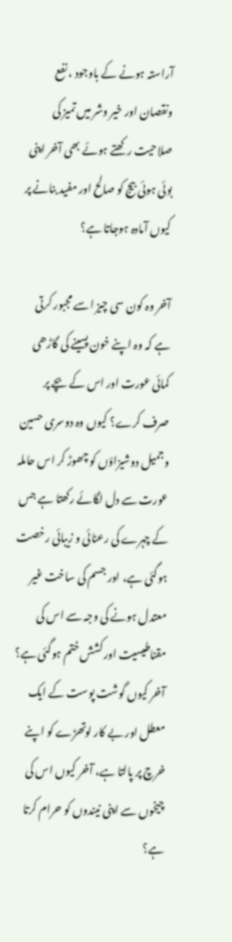آراستہ ہونے کے باوجود ، نفع ونقصان اور خیر وشر میں تمیز کی صلاحیت رکھتے ہوئے بھی آخر اپنی بوئی ہوئی بیج کو صالح اور مفید بنانے پر کیوں آمادہ ہوجاتا ہے؟

آخر وہ کون سی چیز اسے مجبور کرتی ہے کہ وہ اپنے خون پسینے کی گاڑھی کمائی عورت اور اس کے بچے پر صرف کرے؟ کیوں وہ دوسری حسین وجمیل دوشیزاؤں کو چھوڑ کر اس حاملہ عورت سے دل لگائے رکھتا ہے جس کے چہرے کی رعنائی و زیبائی رخصت ہوگئی ہے، اور جسم کی ساخت غیر معتدل ہونے کی وجہ سے اس کی مقناطیسیت اور کشش ختم ہوگئی ہے؟ آخر کیوں گوشت پوست کے ایک معطل اور بے کار لوتھڑے کو اپنے خرچ پر پالتا ہے، آخر کیوں اس کی چیخوں سے اپنی نیندوں کو حرام کرتا ہے؟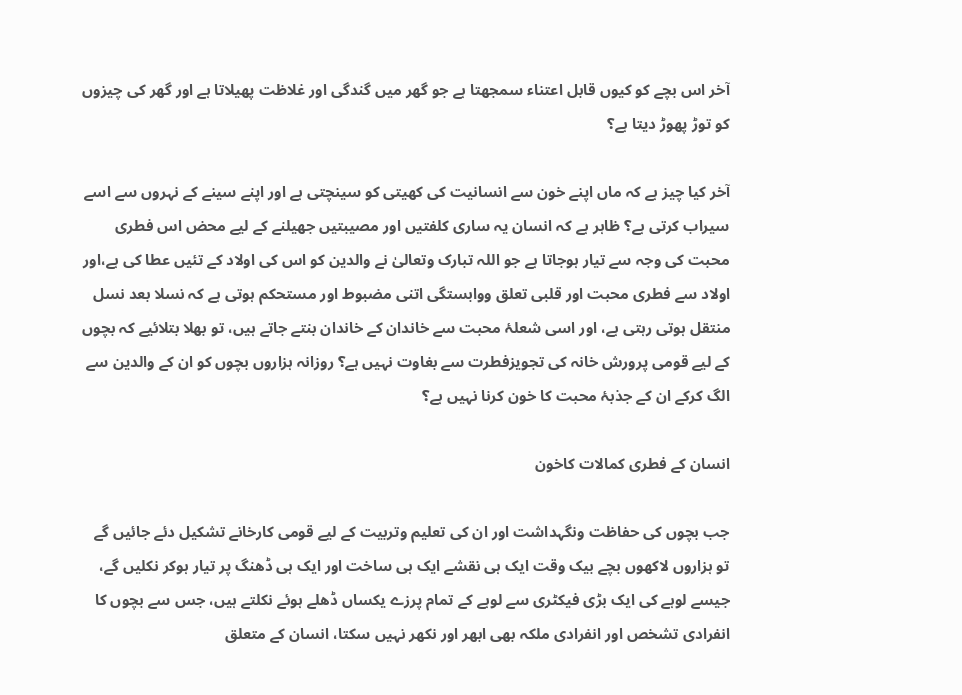آخر اس بچے کو کیوں قابل اعتناء سمجھتا ہے جو گھر میں گندگی اور غلاظت پھیلاتا ہے اور گھر کی چیزوں کو توڑ پھوڑ دیتا ہے؟

آخر کیا چیز ہے کہ ماں اپنے خون سے انسانیت کی کھیتی کو سینچتی ہے اور اپنے سینے کے نہروں سے اسے سیراب کرتی ہے؟ ظاہر ہے کہ انسان یہ ساری کلفتیں اور مصیبتیں جھیلنے کے لیے محض اس فطری محبت کی وجہ سے تیار ہوجاتا ہے جو اللہ تبارک وتعالیٰ نے والدین کو اس کی اولاد کے تئیں عطا کی ہے،اور اولاد سے فطری محبت اور قلبی تعلق ووابستگی اتنی مضبوط اور مستحکم ہوتی ہے کہ نسلا بعد نسل منتقل ہوتی رہتی ہے، اور اسی شعلۂ محبت سے خاندان کے خاندان بنتے جاتے ہیں، تو بھلا بتلائیے کہ بچوں کے لیے قومی پرورش خانہ کی تجویزفطرت سے بغاوت نہیں ہے؟ روزانہ ہزاروں بچوں کو ان کے والدین سے الگ کرکے ان کے جذبۂ محبت کا خون کرنا نہیں ہے؟

انسان کے فطری کمالات کاخون

جب بچوں کی حفاظت ونگہداشت اور ان کی تعلیم وتربیت کے لیے قومی کارخانے تشکیل دئے جائیں گے تو ہزاروں لاکھوں بچے بیک وقت ایک ہی نقشے ایک ہی ساخت اور ایک ہی ڈھنگ پر تیار ہوکر نکلیں گے، جیسے لوہے کی ایک بڑی فیکٹری سے لوہے کے تمام پرزے یکساں ڈھلے ہوئے نکلتے ہیں، جس سے بچوں کا انفرادی تشخص اور انفرادی ملکہ بھی ابھر اور نکھر نہیں سکتا، انسان کے متعلق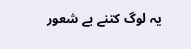یہ لوگ کتنے بے شعور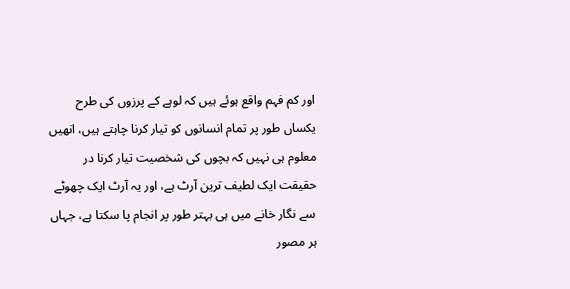اور کم فہم واقع ہوئے ہیں کہ لوہے کے پرزوں کی طرح یکساں طور پر تمام انسانوں کو تیار کرنا چاہتے ہیں، انھیں معلوم ہی نہیں کہ بچوں کی شخصیت تیار کرنا در حقیقت ایک لطیف ترین آرٹ ہے، اور یہ آرٹ ایک چھوٹے سے نگار خانے میں ہی بہتر طور پر انجام پا سکتا ہے، جہاں ہر مصور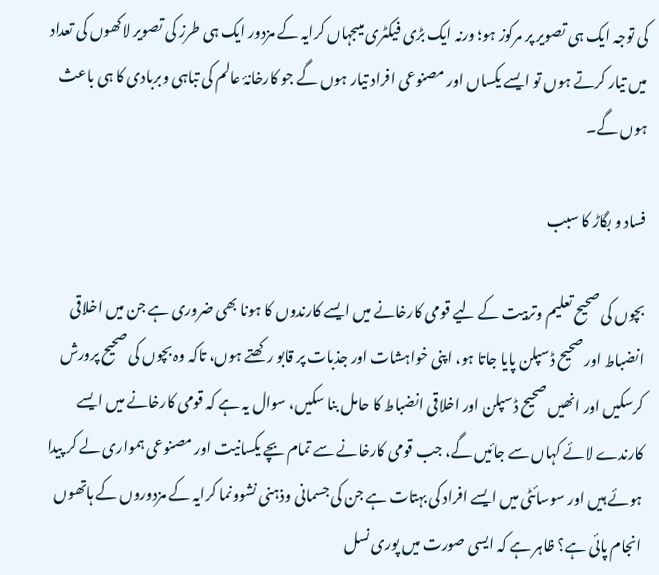کی توجہ ایک ہی تصویر پر مرکوز ہو؛ ورنہ ایک بڑی فیکٹری میںجہاں کرایہ کے مزدور ایک ہی طرز کی تصویر لاکھوں کی تعداد میں تیار کرتے ہوں تو ایسے یکساں اور مصنوعی افراد تیار ہوں گے جو کارخانۂ عالم کی تباہی وبربادی کا ہی باعث ہوں گے۔

فساد و بگاڑ کا سبب

بچوں کی صحیح تعلیم وتربیت کے لیے قومی کارخانے میں ایسے کارندوں کا ہونا بھی ضروری ہے جن میں اخلاقی انضباط اور صحیح ڈسپلن پایا جاتا ہو، اپنی خواہشات اور جذبات پر قابو رکھتے ہوں، تاکہ وہ بچوں کی صحیح پرورش کرسکیں اور انھیں صحیح ڈسپلن اور اخلاقی انضباط کا حامل بنا سکیں، سوال یہ ہے کہ قومی کارخانے میں ایسے کارندے لائے کہاں سے جائیں گے، جب قومی کارخانے سے تمام بچے یکسانیت اور مصنوعی ہمواری لے کر پیدا ہوئے ہیں اور سوسائٹی میں ایسے افراد کی بہتات ہے جن کی جسمانی وذہنی نشوونما کرایہ کے مزدوروں کے ہاتھوں انجام پائی ہے؟ ظاہر ہے کہ ایسی صورت میں پوری نسل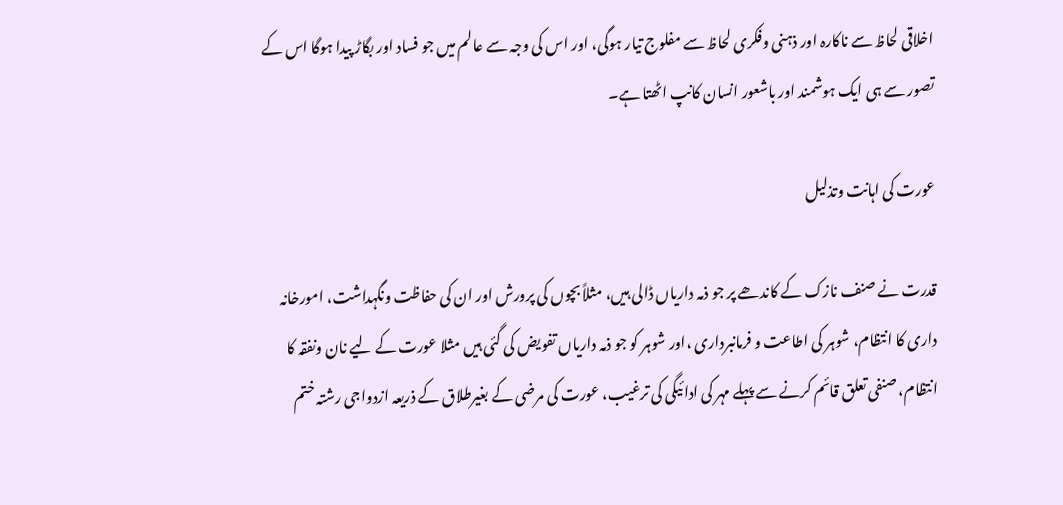اخلاقی لحاظ سے ناکارہ اور ذہنی وفکری لحاظ سے مفلوج تیار ہوگی، اور اس کی وجہ سے عالم میں جو فساد اور بگاڑ پیدا ہوگا اس کے تصور سے ہی ایک ہوشمند اور باشعور انسان کانپ اٹھتا ہے۔

عورت کی اہانت وتذلیل

قدرت نے صنف نازک کے کاندھے پر جو ذمہ داریاں ڈالی ہیں، مثلاً بچوں کی پرورش اور ان کی حفاظت ونگہداشت، امورخانہ داری کا انتظام، شوہر کی اطاعت و فرمانبرداری ،اور شوہر کو جو ذمہ داریاں تفویض کی گئی ہیں مثلا عورت کے لیے نان ونفقہ کا انتظام، صنفی تعلق قائم کرنے سے پہلے مہر کی ادائیگی کی ترغیب، عورت کی مرضی کے بغیرطلاق کے ذریعہ ازدواجی رشتہ ختم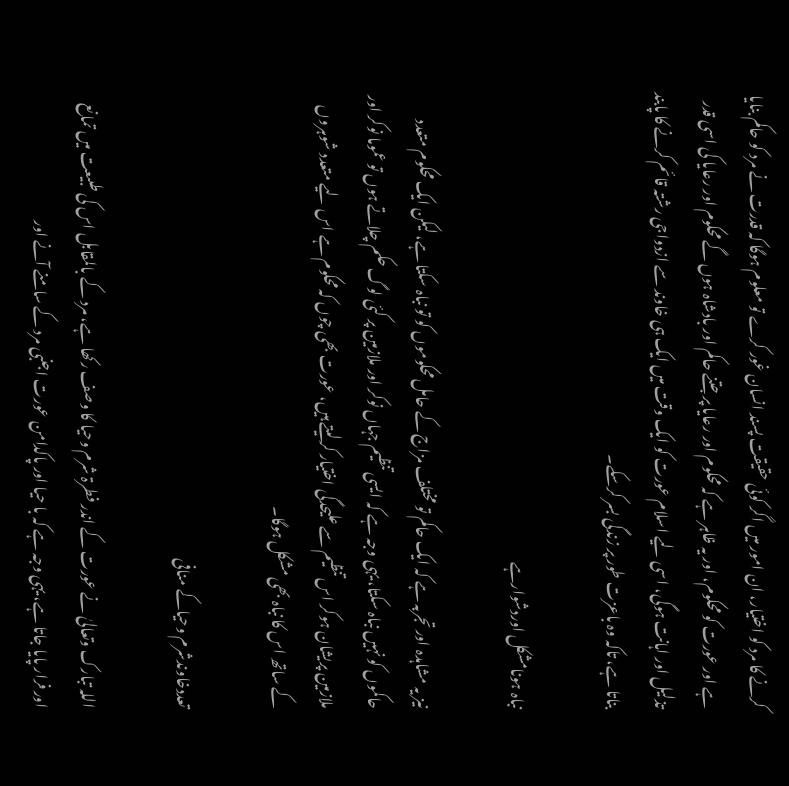کرنے کا مرد کو اختیار، ان امور میں اگر کوئی حقیقت پسند انسان غور کرے تو معلوم ہوگا کہ قدرت نے مرد کو حاکم بنایا ہے اور عورت کو محکوم، اور یہ ظاہر ہے کہ محکوم اور رعایا پر جتنے حاکم اور بادشاہ ہوں گے محکوم اور رعایا کی اسی قدر تذلیل اور اہانت ہوگی، اسی لیے اسلام عورت کو ایک وقت میں ایک ہی خاوند سے ازدواجی رشتہ قائم کرنے کا پابند بناتا ہے، تاکہ وہ باعزت طور پر زندگی بسر کرسکے۔

نباہ ہونامشکل اوردشوارہے

نیز یہ مشاہدہ اور تجربہ ہے کہ ایک حاکم تو مختلف مزاج کے حامل محکوموں کو تو نباہ سکتا ہے، لیکن ایک محکوم متعدد حاکموں کو نہیں نباہ سکتا، یہی وجہ ہے کہ ایسی تنظیم جہاں نوکر اور ملازمین پر کئی لوگ حکم چلاتے ہوں تو عموما نوکر اور ملازمین پریشان ہوکر اس تنظیم سے علیحدگی اختیار کرلیتے ہیں، عورت بھی چوں کہ محکوم ہے اس لیے متعدد شوہروں کے ساتھ اس کا نباہ بھی مشکل ہوگا۔

تعددخاوندشرم وحیاکے منافی

اللہ تبارک وتعالیٰ نے عورت کے اندر فطرۃ شرم وحیا کا وصف رکھا ہے، مرد کے بالمقابل اس کی طبیعت میں تمانع اور فرار پایا جاتا ہے، یہی وجہ ہے کہ با حیا اور پاکدامن عورت اجنبی مرد کے سامنے آنے اور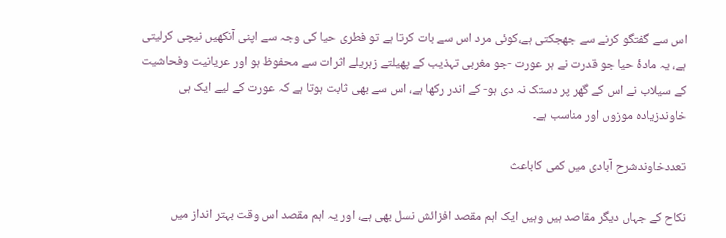اس سے گفتگو کرنے سے جھجکتی ہے،کوئی مرد اس سے بات کرتا ہے تو فطری حیا کی وجہ سے اپنی آنکھیں نیچی کرلیتی ہے، یہ مادۂ حیا جو قدرت نے ہر عورت -جو مغربی تہذیب کے پھیلتے زہریلے اثرات سے محفوظ ہو اور عریانیت وفحاشیت کے سیلاب نے اس کے گھر پر دستک نہ دی ہو- کے اندر رکھا ہے، اس سے بھی ثابت ہوتا ہے کہ عورت کے لیے ایک ہی خاوندزیادہ موزوں اور مناسب ہے۔

تعددخاوندشرح آبادی میں کمی کاباعث

نکاح کے جہاں دیگر مقاصد ہیں وہیں ایک اہم مقصد افزائش نسل بھی ہے، اور یہ اہم مقصد اس وقت بہتر انداز میں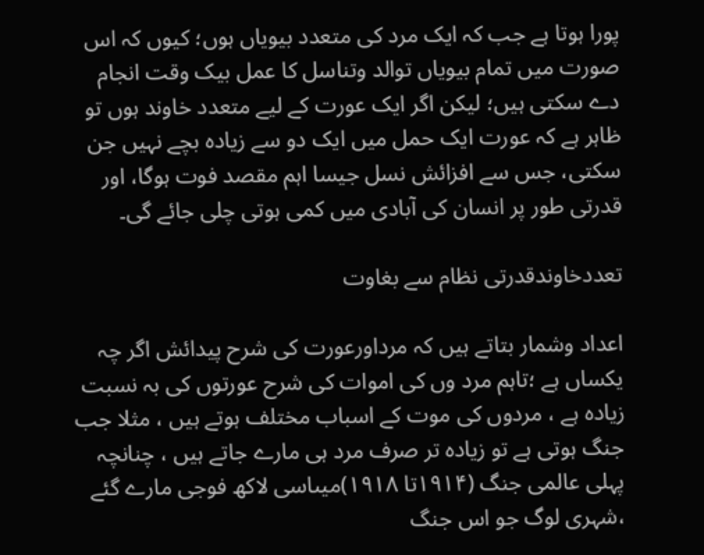پورا ہوتا ہے جب کہ ایک مرد کی متعدد بیویاں ہوں؛ کیوں کہ اس صورت میں تمام بیویاں توالد وتناسل کا عمل بیک وقت انجام دے سکتی ہیں؛ لیکن اگر ایک عورت کے لیے متعدد خاوند ہوں تو ظاہر ہے کہ عورت ایک حمل میں ایک دو سے زیادہ بچے نہیں جن سکتی، جس سے افزائش نسل جیسا اہم مقصد فوت ہوگا، اور قدرتی طور پر انسان کی آبادی میں کمی ہوتی چلی جائے گی۔

تعددخاوندقدرتی نظام سے بغاوت

اعداد وشمار بتاتے ہیں کہ مرداورعورت کی شرح پیدائش اگر چہ یکساں ہے ؛تاہم مرد وں کی اموات کی شرح عورتوں کی بہ نسبت زیادہ ہے ، مردوں کی موت کے اسباب مختلف ہوتے ہیں ، مثلا جب جنگ ہوتی ہے تو زیادہ تر صرف مرد ہی مارے جاتے ہیں ، چنانچہ پہلی عالمی جنگ (۱۹۱۴تا ۱۹۱۸)میںاسی لاکھ فوجی مارے گئے ،شہری لوگ جو اس جنگ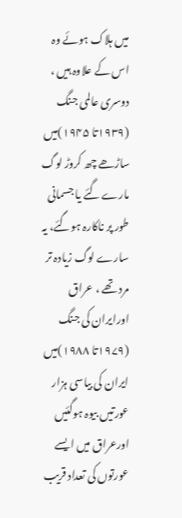میں ہلاک ہوئے وہ اس کے علاوہ ہیں ، دوسری عالمی جنگ (۱۹۳۹تا ۱۹۴۵)میں ساڑھے چھ کروڑ لوگ مارے گئے یا جسمانی طور پر ناکارہ ہوگئے، یہ سارے لوگ زیادہ تر مرد تھے ، عراق اورایران کی جنگ (۱۹۷۹تا ۱۹۸۸)میں ایران کی بیاسی ہزار عورتیں بیوہ ہوگئیں اورعراق میں ایسے عورتوں کی تعداد قریب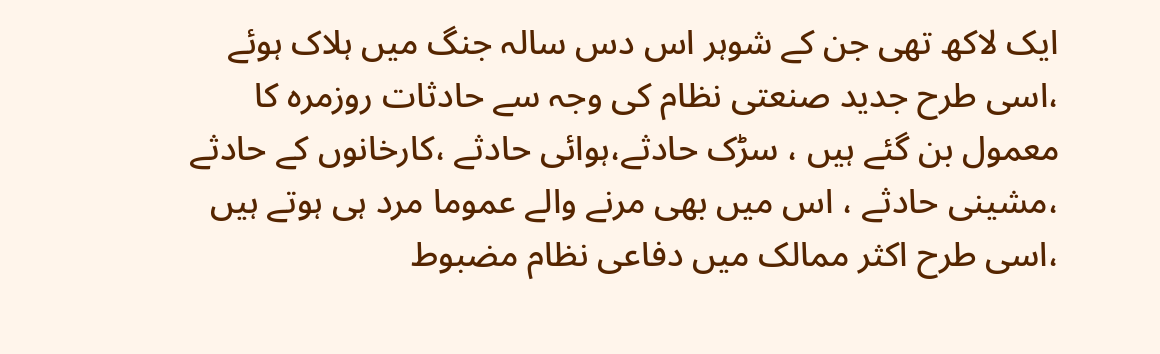ایک لاکھ تھی جن کے شوہر اس دس سالہ جنگ میں ہلاک ہوئے ،اسی طرح جدید صنعتی نظام کی وجہ سے حادثات روزمرہ کا معمول بن گئے ہیں ، سڑک حادثے،ہوائی حادثے ،کارخانوں کے حادثے ،مشینی حادثے ، اس میں بھی مرنے والے عموما مرد ہی ہوتے ہیں ،اسی طرح اکثر ممالک میں دفاعی نظام مضبوط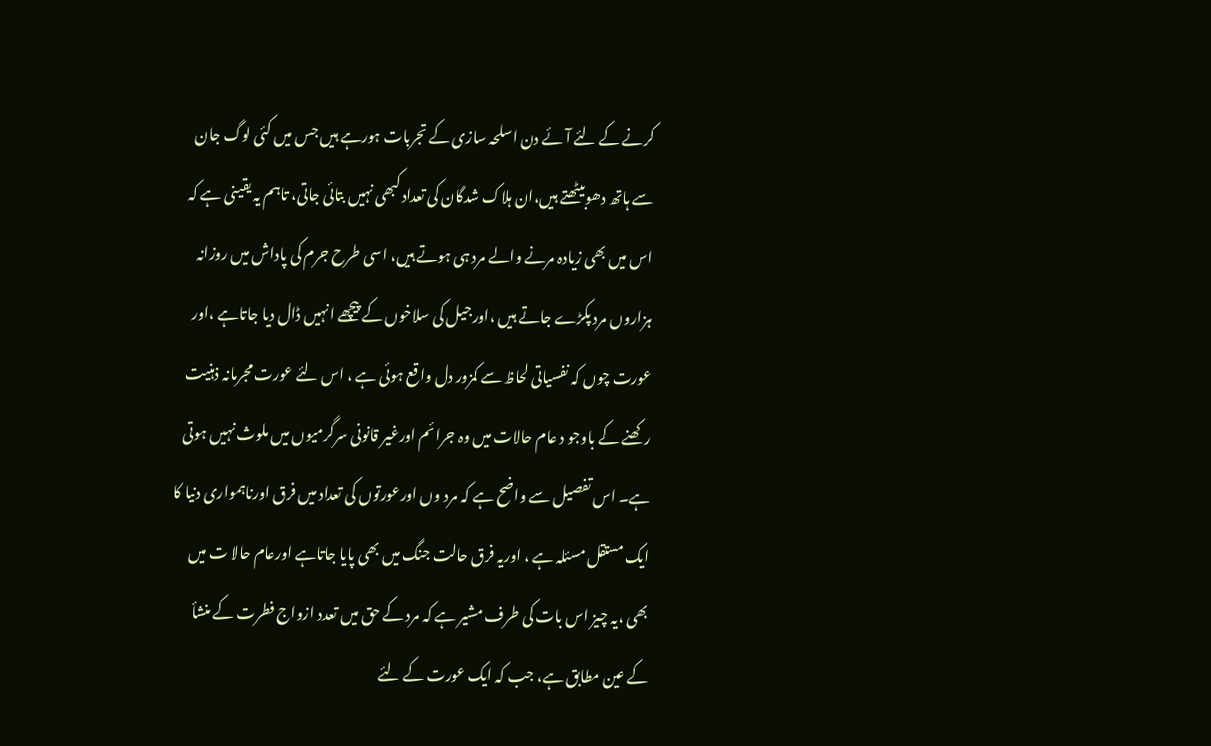کرنے کے لئے آئے دن اسلحہ سازی کے تجربات ہورہے ہیں جس میں کئی لوگ جان سے ہاتھ دھوبیٹھتے ہیں،ان ہلاک شدگان کی تعداد کبھی نہیں بتائی جاتی، تاہم یہ یقینی ہے کہ اس میں بھی زیادہ مرنے والے مرد ہی ہوتے ہیں، اسی طرح جرم کی پاداش میں روزانہ ہزاروں مرد پکڑے جاتے ہیں ،اورجیل کی سلاخوں کے پیچھے انہیں ڈال دیا جاتاہے ،اور عورت چوں کہ نفسیاتی لحاظ سے کمزور دل واقع ہوئی ہے ، اس لئے عورت مجرمانہ ذہنیت رکھنے کے باوجو د عام حالات میں وہ جرائم اورغیر قانونی سرگرمیوں میں ملوث نہیں ہوتی ہے۔ اس تفصیل سے واضح ہے کہ مرد وں اورعورتوں کی تعداد میں فرق اورناہمواری دنیا کا ایک مستقل مسئلہ ہے ، اوریہ فرق حالت جنگ میں بھی پایا جاتاہے اورعام حالا ت میں بھی ،یہ چیز اس بات کی طرف مشیر ہے کہ مرد کے حق میں تعدد ازواج فطرت کے منشأ کے عین مطابق ہے، جب کہ ایک عورت کے لئے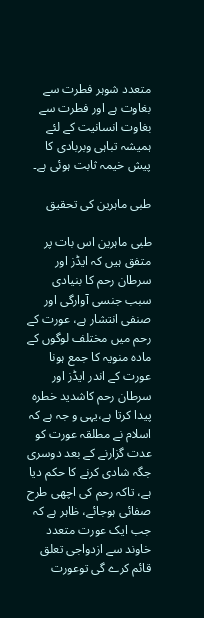متعدد شوہر فطرت سے بغاوت ہے اور فطرت سے بغاوت انسانیت کے لئے ہمیشہ تباہی وبربادی کا پیش خیمہ ثابت ہوئی ہے۔

طبی ماہرین کی تحقیق

طبی ماہرین اس بات پر متفق ہیں کہ ایڈز اور سرطان رحم کا بنیادی سبب جنسی آوارگی اور صنفی انتشار ہے، عورت کے رحم میں مختلف لوگوں کے مادہ منویہ کا جمع ہونا عورت کے اندر ایڈز اور سرطان رحم کاشدید خطرہ پیدا کرتا ہے،یہی و جہ ہے کہ اسلام نے مطلقہ عورت کو عدت گزارنے کے بعد دوسری جگہ شادی کرنے کا حکم دیا ہے، تاکہ رحم کی اچھی طرح صفائی ہوجائے، ظاہر ہے کہ جب ایک عورت متعدد خاوند سے ازدواجی تعلق قائم کرے گی توعورت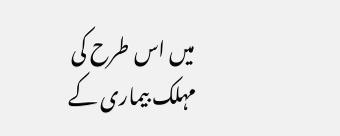میں اس طرح کی مہلک بیماری کے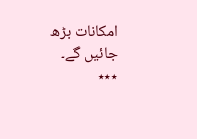امکانات بڑھ جائیں گے۔
٭٭٭